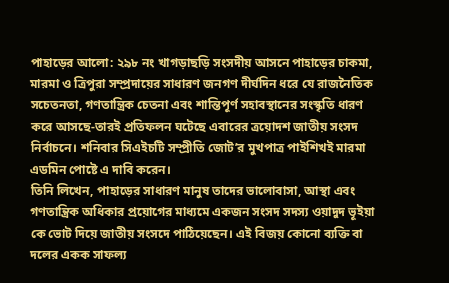পাহাড়ের আলো: ২৯৮ নং খাগড়াছড়ি সংসদীয় আসনে পাহাড়ের চাকমা, মারমা ও ত্রিপুরা সম্প্রদায়ের সাধারণ জনগণ দীর্ঘদিন ধরে যে রাজনৈতিক সচেতনতা, গণতান্ত্রিক চেতনা এবং শান্তিপূর্ণ সহাবস্থানের সংস্কৃতি ধারণ করে আসছে-তারই প্রতিফলন ঘটেছে এবারের ত্রয়োদশ জাতীয় সংসদ নির্বাচনে। শনিবার সিএইচটি সম্প্রীতি জোট’র মুখপাত্র পাইশিখই মারমা এডমিন পোষ্টে এ দাবি করেন।
তিনি লিখেন, পাহাড়ের সাধারণ মানুষ তাদের ভালোবাসা, আস্থা এবং গণতান্ত্রিক অধিকার প্রয়োগের মাধ্যমে একজন সংসদ সদস্য ওয়াদুদ ভূইয়া কে ভোট দিয়ে জাতীয় সংসদে পাঠিয়েছেন। এই বিজয় কোনো ব্যক্তি বা দলের একক সাফল্য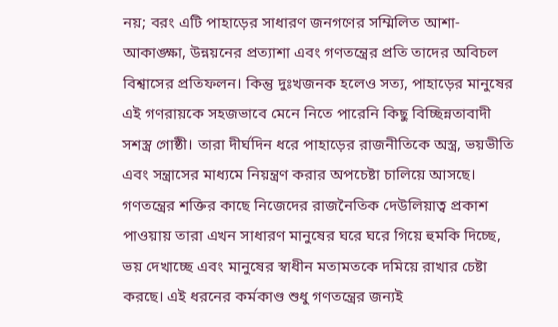নয়; বরং এটি পাহাড়ের সাধারণ জনগণের সম্মিলিত আশা-আকাঙ্ক্ষা, উন্নয়নের প্রত্যাশা এবং গণতন্ত্রের প্রতি তাদের অবিচল বিশ্বাসের প্রতিফলন। কিন্তু দুঃখজনক হলেও সত্য, পাহাড়ের মানুষের এই গণরায়কে সহজভাবে মেনে নিতে পারেনি কিছু বিচ্ছিন্নতাবাদী সশস্ত্র গোষ্ঠী। তারা দীর্ঘদিন ধরে পাহাড়ের রাজনীতিকে অস্ত্র, ভয়ভীতি এবং সন্ত্রাসের মাধ্যমে নিয়ন্ত্রণ করার অপচেষ্টা চালিয়ে আসছে। গণতন্ত্রের শক্তির কাছে নিজেদের রাজনৈতিক দেউলিয়াত্ব প্রকাশ পাওয়ায় তারা এখন সাধারণ মানুষের ঘরে ঘরে গিয়ে হুমকি দিচ্ছে, ভয় দেখাচ্ছে এবং মানুষের স্বাধীন মতামতকে দমিয়ে রাখার চেষ্টা করছে। এই ধরনের কর্মকাণ্ড শুধু গণতন্ত্রের জন্যই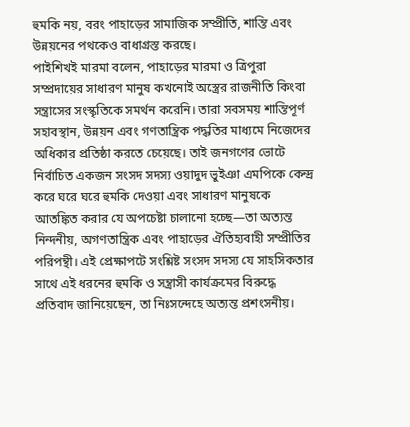হুমকি নয়, বরং পাহাড়ের সামাজিক সম্প্রীতি, শান্তি এবং উন্নয়নের পথকেও বাধাগ্রস্ত করছে।
পাইশিখই মারমা বলেন, পাহাড়ের মারমা ও ত্রিপুরা সম্প্রদায়ের সাধারণ মানুষ কখনোই অস্ত্রের রাজনীতি কিংবা সন্ত্রাসের সংস্কৃতিকে সমর্থন করেনি। তারা সবসময় শান্তিপূর্ণ সহাবস্থান, উন্নয়ন এবং গণতান্ত্রিক পদ্ধতির মাধ্যমে নিজেদের অধিকার প্রতিষ্ঠা করতে চেয়েছে। তাই জনগণের ভোটে নির্বাচিত একজন সংসদ সদস্য ওয়াদুদ ভুইঞা এমপিকে কেন্দ্র করে ঘরে ঘরে হুমকি দেওয়া এবং সাধারণ মানুষকে আতঙ্কিত করার যে অপচেষ্টা চালানো হচ্ছে—তা অত্যন্ত নিন্দনীয়, অগণতান্ত্রিক এবং পাহাড়ের ঐতিহ্যবাহী সম্প্রীতির পরিপন্থী। এই প্রেক্ষাপটে সংশ্লিষ্ট সংসদ সদস্য যে সাহসিকতার সাথে এই ধরনের হুমকি ও সন্ত্রাসী কার্যক্রমের বিরুদ্ধে প্রতিবাদ জানিয়েছেন, তা নিঃসন্দেহে অত্যন্ত প্রশংসনীয়।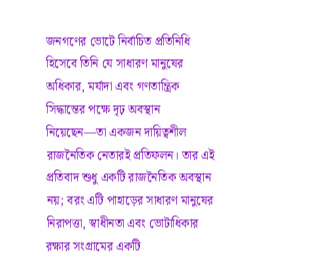জনগণের ভোটে নির্বাচিত প্রতিনিধি হিসেবে তিনি যে সাধারণ মানুষের অধিকার, মর্যাদা এবং গণতান্ত্রিক সিদ্ধান্তের পক্ষে দৃঢ় অবস্থান নিয়েছেন—তা একজন দায়িত্বশীল রাজনৈতিক নেতারই প্রতিফলন। তার এই প্রতিবাদ শুধু একটি রাজনৈতিক অবস্থান নয়; বরং এটি পাহাড়ের সাধারণ মানুষের নিরাপত্তা, স্বাধীনতা এবং ভোটাধিকার রক্ষার সংগ্রামের একটি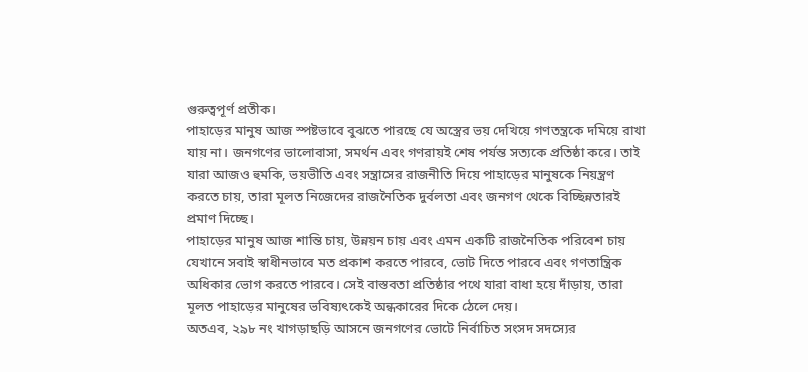গুরুত্বপূর্ণ প্রতীক।
পাহাড়ের মানুষ আজ স্পষ্টভাবে বুঝতে পারছে যে অস্ত্রের ভয় দেখিয়ে গণতন্ত্রকে দমিয়ে রাখা যায় না। জনগণের ভালোবাসা, সমর্থন এবং গণরায়ই শেষ পর্যন্ত সত্যকে প্রতিষ্ঠা করে। তাই যারা আজও হুমকি, ভয়ভীতি এবং সন্ত্রাসের রাজনীতি দিয়ে পাহাড়ের মানুষকে নিয়ন্ত্রণ করতে চায়, তারা মূলত নিজেদের রাজনৈতিক দুর্বলতা এবং জনগণ থেকে বিচ্ছিন্নতারই প্রমাণ দিচ্ছে।
পাহাড়ের মানুষ আজ শান্তি চায়, উন্নয়ন চায় এবং এমন একটি রাজনৈতিক পরিবেশ চায় যেখানে সবাই স্বাধীনভাবে মত প্রকাশ করতে পারবে, ভোট দিতে পারবে এবং গণতান্ত্রিক অধিকার ভোগ করতে পারবে। সেই বাস্তবতা প্রতিষ্ঠার পথে যারা বাধা হয়ে দাঁড়ায়, তারা মূলত পাহাড়ের মানুষের ভবিষ্যৎকেই অন্ধকারের দিকে ঠেলে দেয়।
অতএব, ২৯৮ নং খাগড়াছড়ি আসনে জনগণের ভোটে নির্বাচিত সংসদ সদস্যের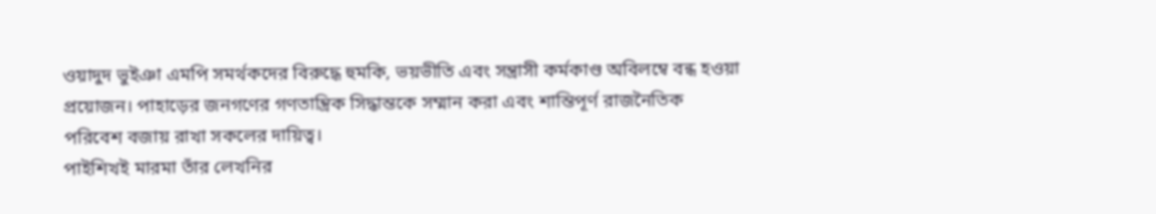ওয়াদুদ ভুইঞা এমপি সমর্থকদের বিরুদ্ধে হুমকি, ভয়ভীতি এবং সন্ত্রাসী কর্মকাণ্ড অবিলম্বে বন্ধ হওয়া প্রয়োজন। পাহাড়ের জনগণের গণতান্ত্রিক সিদ্ধান্তকে সম্মান করা এবং শান্তিপূর্ণ রাজনৈতিক পরিবেশ বজায় রাখা সকলের দায়িত্ব।
পাইশিখই মারমা তাঁর লেখনির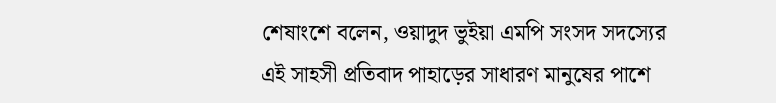শেষাংশে বলেন, ওয়াদুদ ভুইয়া এমপি সংসদ সদস্যের এই সাহসী প্রতিবাদ পাহাড়ের সাধারণ মানুষের পাশে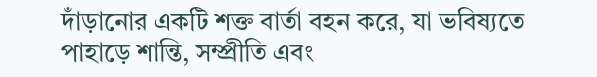দাঁড়ানোর একটি শক্ত বার্তা বহন করে, যা ভবিষ্যতে পাহাড়ে শান্তি, সম্প্রীতি এবং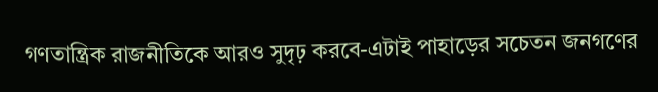গণতান্ত্রিক রাজনীতিকে আরও সুদৃঢ় করবে-এটাই পাহাড়ের সচেতন জনগণের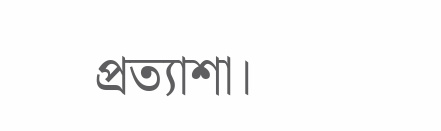প্রত্যাশা।